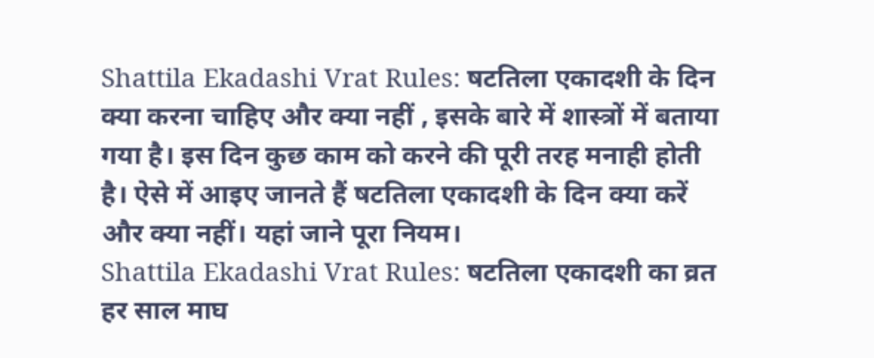Shattila Ekadashi Vrat Rules: षटतिला एकादशी के दिन क्या करना चाहिए और क्या नहीं , इसके बारे में शास्त्रों में बताया गया है। इस दिन कुछ काम को करने की पूरी तरह मनाही होती है। ऐसे में आइए जानते हैं षटतिला एकादशी के दिन क्या करें और क्या नहीं। यहां जाने पूरा नियम।
Shattila Ekadashi Vrat Rules: षटतिला एकादशी का व्रत हर साल माघ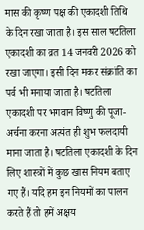मास की कृष्ण पक्ष की एकादशी तिथि के दिन रखा जाता है। इस साल षटतिला एकादशी का व्रत 14 जनवरी 2026 को रखा जाएगा। इसी दिन मकर संक्रांति का पर्व भी मनाया जाता है। षटतिला एकादशी पर भगवान विष्णु की पूजा- अर्चना करना अत्यंत ही शुभ फलदायी माना जाता है। षटतिला एकादशी के दिन लिए शास्त्रों में कुछ खास नियम बताए गए हैं। यदि हम इन नियमों का पालन करते हैं तो हमें अक्षय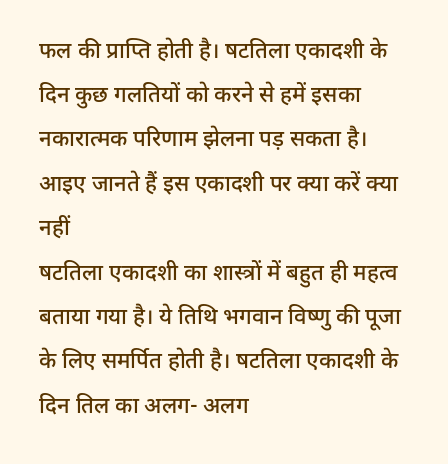फल की प्राप्ति होती है। षटतिला एकादशी के दिन कुछ गलतियों को करने से हमें इसका नकारात्मक परिणाम झेलना पड़ सकता है। आइए जानते हैं इस एकादशी पर क्या करें क्या नहीं
षटतिला एकादशी का शास्त्रों में बहुत ही महत्व बताया गया है। ये तिथि भगवान विष्णु की पूजा के लिए समर्पित होती है। षटतिला एकादशी के दिन तिल का अलग- अलग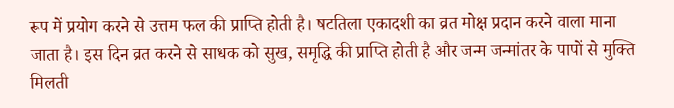रूप में प्रयोग करने से उत्तम फल की प्राप्ति होती है। षटतिला एकादशी का व्रत मोक्ष प्रदान करने वाला माना जाता है। इस दिन व्रत करने से साधक को सुख, समृद्धि की प्राप्ति होती है और जन्म जन्मांतर के पापों से मुक्ति मिलती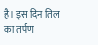है। इस दिन तिल का तर्पण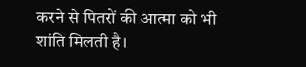करने से पितरों की आत्मा को भी शांति मिलती है।